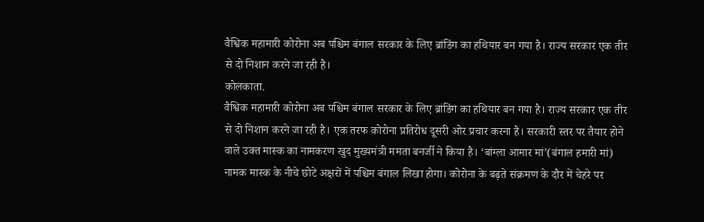वैश्विक महामारी कोरोना अब पश्चिम बंगाल सरकार के लिए ब्रांडिंग का हथियार बन गया है। राज्य सरकार एक तीर से दो निशान करने जा रही है।
कोलकाता.
वैश्विक महामारी कोरोना अब पश्चिम बंगाल सरकार के लिए ब्रांडिंग का हथियार बन गया है। राज्य सरकार एक तीर से दो निशान करने जा रही है। एक तरफ कोरोना प्रतिरोध दूसरी ओर प्रचार करना है। सरकारी स्तर पर तैयार होने वाले उक्त मास्क का नामकरण खुद मुख्यमंत्री ममता बनर्जी ने किया है। ‘बांग्ला आमार मां’(बंगाल हमारी मां) नामक मास्क के नीचे छोटे अक्षरों में पश्चिम बंगाल लिखा होगा। कोरोना के बढ़ते संक्रमण के दौर में चेहरे पर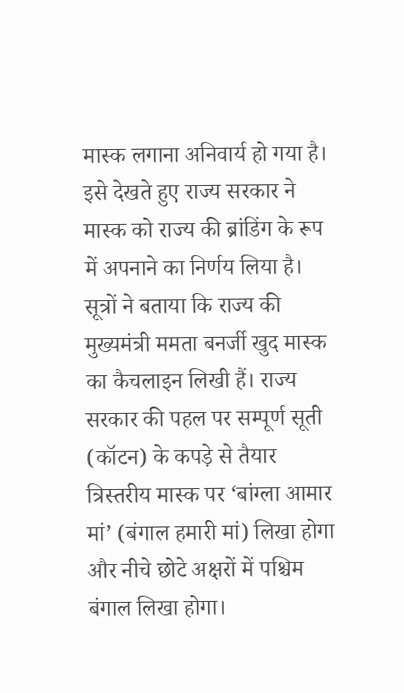मास्क लगाना अनिवार्य हो गया है। इसे देखते हुए राज्य सरकार ने मास्क को राज्य की ब्रांडिंग के रूप में अपनाने का निर्णय लिया है।
सूत्रों ने बताया कि राज्य की मुख्यमंत्री ममता बनर्जी खुद मास्क का कैचलाइन लिखी हैं। राज्य सरकार की पहल पर सम्पूर्ण सूती (कॉटन) के कपड़े से तैयार त्रिस्तरीय मास्क पर ‘बांग्ला आमार मां’ (बंगाल हमारी मां) लिखा होगा और नीचे छोटे अक्षरों में पश्चिम बंगाल लिखा होगा।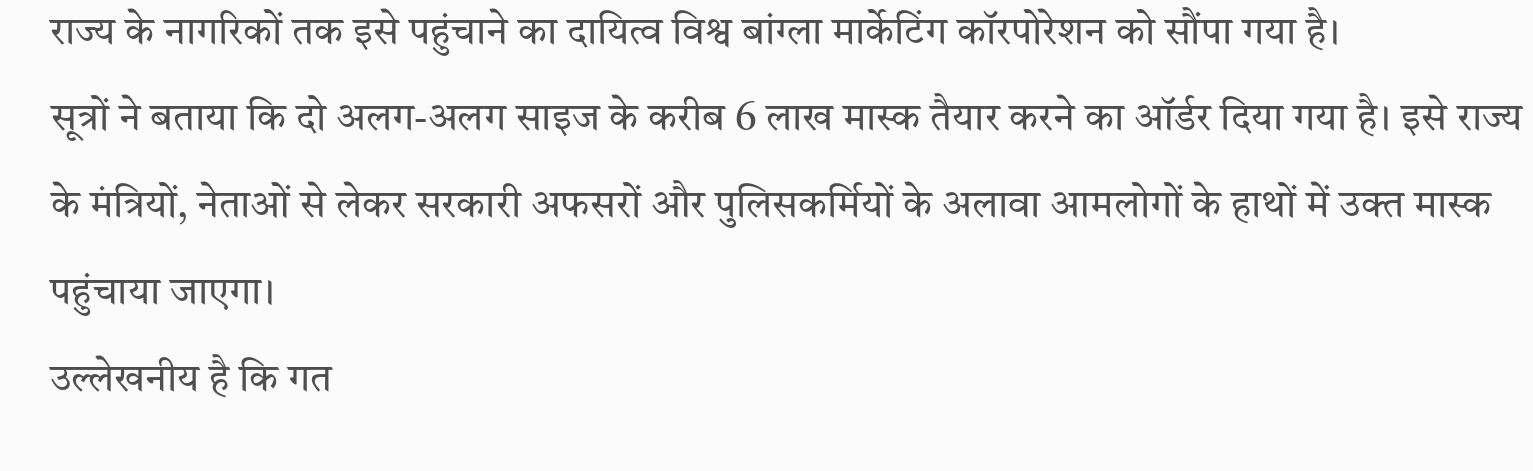राज्य के नागरिकों तक इसे पहुंचाने का दायित्व विश्व बांग्ला मार्केटिंग कॉरपोरेशन को सौंपा गया है।
सूत्रों ने बताया कि दो अलग-अलग साइज के करीब 6 लाख मास्क तैयार करने का ऑर्डर दिया गया है। इसे राज्य के मंत्रियों, नेताओं से लेकर सरकारी अफसरों और पुलिसकर्मियों के अलावा आमलोगों के हाथों में उक्त मास्क पहुंचाया जाएगा।
उल्लेखनीय है कि गत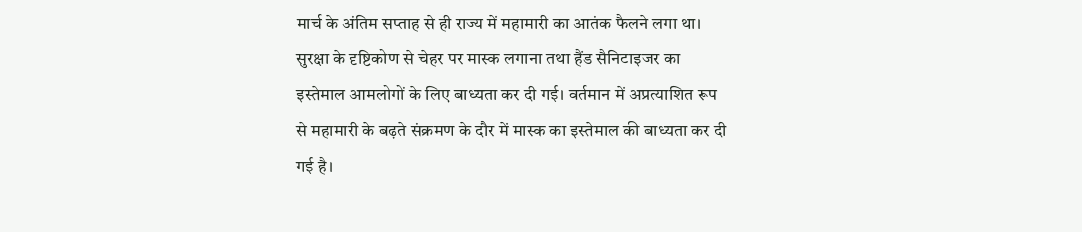मार्च के अंतिम सप्ताह से ही राज्य में महामारी का आतंक फैलने लगा था। सुरक्षा के दृष्टिकोण से चेहर पर मास्क लगाना तथा हैंड सैनिटाइजर का इस्तेमाल आमलोगों के लिए बाध्यता कर दी गई। वर्तमान में अप्रत्याशित रूप से महामारी के बढ़ते संक्रमण के दौर में मास्क का इस्तेमाल की बाध्यता कर दी गई है।